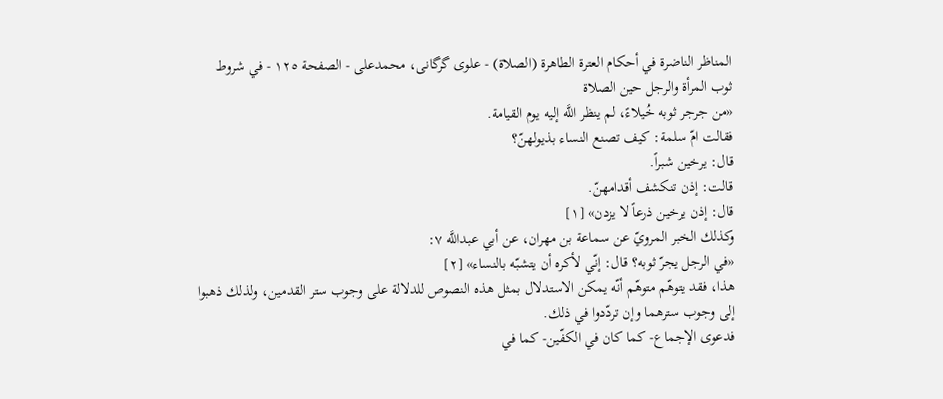المناظر الناضرة في أحکام العترة الطاهرة (الصلاة) - علوی گرگانی، محمدعلی - الصفحة ١٢٥ - في شروط ثوب المرأة والرجل حين الصلاة
«من جرجر ثوبه خُيلاءً، لم ينظر اللَّه إليه يوم القيامة.
فقالت امّ سلمة: كيف تصنع النساء بذيولهنّ؟
قال: يرخين شبراً.
قالت: إذن تنكشف أقدامهنّ.
قال: إذن يرخين ذرعاً لا يزدن» [١]
وكذلك الخبر المرويّ عن سماعة بن مهران، عن أبي عبداللَّه ٧:
«في الرجل يجرّ ثوبه؟ قال: إنّي لأكره أن يتشبّه بالنساء» [٢]
هذا، فقد يتوهّم متوهّم أنّه يمكن الاستدلال بمثل هذه النصوص للدلالة على وجوب ستر القدمين، ولذلك ذهبوا إلى وجوب سترهما وإن تردّدوا في ذلك.
فدعوى الإجماع- كما كان في الكفّين- كما في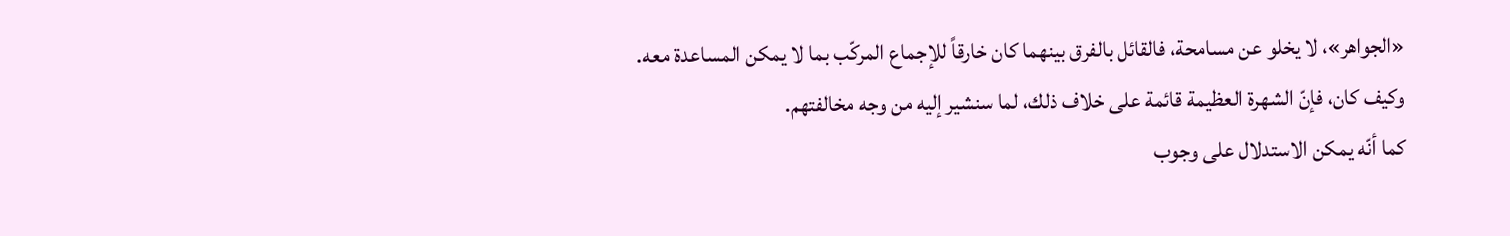«الجواهر»، لا يخلو عن مسامحة، فالقائل بالفرق بينهما كان خارقاً للإجماع المركّب بما لا يمكن المساعدة معه.
وكيف كان، فإنّ الشهرة العظيمة قائمة على خلاف ذلك، لما سنشير إليه من وجه مخالفتهم.
كما أنّه يمكن الاستدلال على وجوب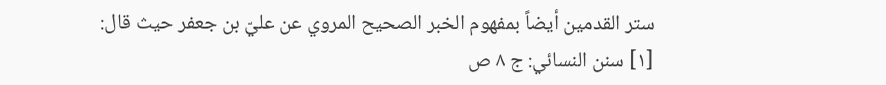ستر القدمين أيضاً بمفهوم الخبر الصحيح المروي عن عليّ بن جعفر حيث قال:
[١] سنن النسائي: ج ٨ ص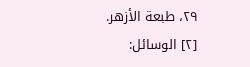٢٩، طبعة الأزهر.
[٢] الوسائل: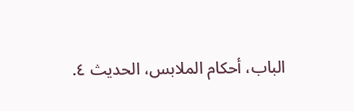الباب، أحكام الملابس، الحديث ٤.